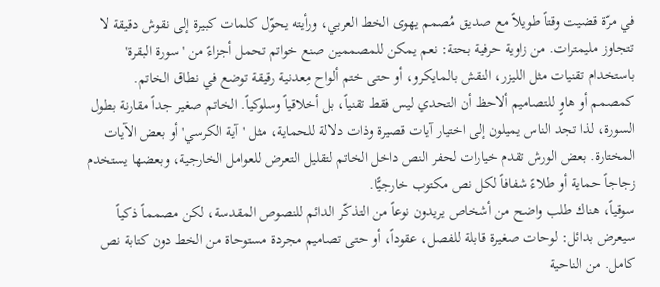في مرّة قضيت وقتاً طويلاً مع صديق مُصمم يهوى الخط العربي، ورأيته يحوّل كلمات كبيرة إلى نقوش دقيقة لا تتجاوز مليمترات. من زاوية حرفية بحتة: نعم يمكن للمصممين صنع خواتم تحمل أجزاءً من 'سورة البقرة' باستخدام تقنيات مثل الليزر، النقش بالمايكرو، أو حتى ختم ألواح مِعدنية رقيقة توضع في نطاق الخاتم.
كمصمم أو هاوٍ للتصاميم ألاحظ أن التحدي ليس فقط تقنياً، بل أخلاقياً وسلوكياً. الخاتم صغير جداً مقارنة بطول السورة، لذا تجد الناس يميلون إلى اختيار آيات قصيرة وذات دلالة للحماية، مثل 'آية الكرسي' أو بعض الآيات المختارة. بعض الورش تقدم خيارات لحفر النص داخل الخاتم لتقليل التعرض للعوامل الخارجية، وبعضها يستخدم زجاجاً حماية أو طلاءً شفافاً لكل نص مكتوب خارجيًّا.
سوقياً، هناك طلب واضح من أشخاص يريدون نوعاً من التذكّر الدائم للنصوص المقدسة، لكن مصمماً ذكياً سيعرض بدائل: لوحات صغيرة قابلة للفصل، عقوداً، أو حتى تصاميم مجردة مستوحاة من الخط دون كتابة نص كامل. من الناحية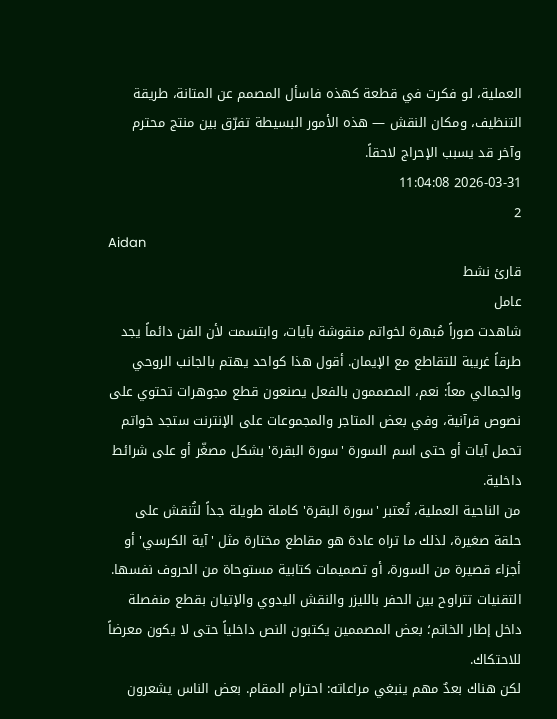العملية، لو فكرت في قطعة كهذه فاسأل المصمم عن المتانة، طريقة التنظيف، ومكان النقش — هذه الأمور البسيطة تفرّق بين منتج محترم وآخر قد يسبب الإحراج لاحقاً.
2026-03-31 11:04:08
2
Aidan
قارئ نشط
عامل
شاهدت صوراً مُبهرة لخواتم منقوشة بآيات، وابتسمت لأن الفن دائماً يجد طرقاً غريبة للتقاطع مع الإيمان. أقول هذا كواحد يهتم بالجانب الروحي والجمالي معاً: نعم، المصممون بالفعل يصنعون قطع مجوهرات تحتوي على نصوص قرآنية، وفي بعض المتاجر والمجموعات على الإنترنت ستجد خواتم تحمل آيات أو حتى اسم السورة 'سورة البقرة' بشكل مصغّر أو على شرائط داخلية.
من الناحية العملية، تُعتبر 'سورة البقرة' كاملة طويلة جداً لتُنقش على حلقة صغيرة، لذلك ما تراه عادة هو مقاطع مختارة مثل 'آية الكرسي' أو أجزاء قصيرة من السورة، أو تصميمات كتابية مستوحاة من الحروف نفسها. التقنيات تتراوح بين الحفر بالليزر والنقش اليدوي والإتيان بقطع منفصلة داخل إطار الخاتم؛ بعض المصممين يكتبون النص داخلياً حتى لا يكون معرضاً للاحتكاك.
لكن هناك بعدٌ مهم ينبغي مراعاته: احترام المقام. بعض الناس يشعرون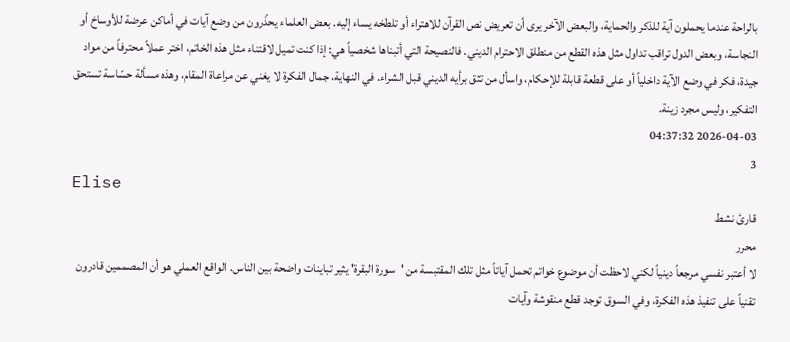بالراحة عندما يحملون آية للذكر والحماية، والبعض الآخر يرى أن تعريض نص القرآن للاهتراء أو تلطخه يساء إليه. بعض العلماء يحذّرون من وضع آيات في أماكن عرضة للأوساخ أو النجاسة، وبعض الدول تراقب تداول مثل هذه القطع من منطلق الاحترام الديني. فالنصيحة التي أتبناها شخصياً هي: إذا كنت تميل لاقتناء مثل هذه الخاتم، اختر عملاً محترفاً من مواد جيدة، فكر في وضع الآية داخلياً أو على قطعة قابلة للإحكام، واسأل من تثق برأيه الديني قبل الشراء. في النهاية، جمال الفكرة لا يغني عن مراعاة المقام، وهذه مسألة حسّاسة تستحق التفكير، وليس مجرد زينة.
2026-04-03 04:37:32
3
Elise
قارئ نشط
محرر
لا أعتبر نفسي مرجعاً دينياً لكني لاحظت أن موضوع خواتم تحمل آياتاً مثل تلك المقتبسة من 'سورة البقرة' يثير تباينات واضحة بين الناس. الواقع العملي هو أن المصممين قادرون تقنياً على تنفيذ هذه الفكرة، وفي السوق توجد قطع منقوشة وآيات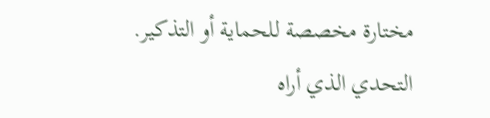مختارة مخصصة للحماية أو التذكير.
التحدي الذي أراه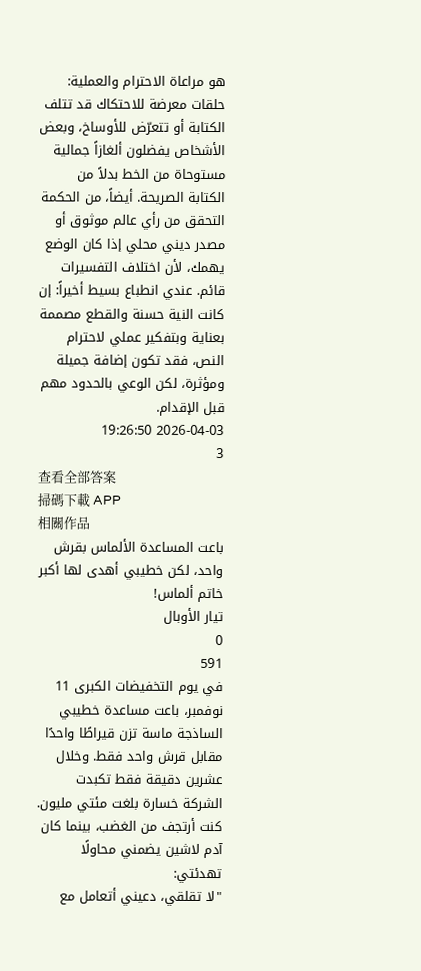هو مراعاة الاحترام والعملية: حلقات معرضة للاحتكاك قد تتلف الكتابة أو تتعرّض للأوساخ، وبعض الأشخاص يفضلون ألغازاً جمالية مستوحاة من الخط بدلاً من الكتابة الصريحة. أيضاً، من الحكمة التحقق من رأي عالم موثوق أو مصدر ديني محلي إذا كان الوضع يهمك، لأن اختلاف التفسيرات قائم. عندي انطباع بسيط أخيراً: إن كانت النية حسنة والقطع مصممة بعناية وبتفكير عملي لاحترام النص، فقد تكون إضافة جميلة ومؤثرة، لكن الوعي بالحدود مهم قبل الإقدام.
2026-04-03 19:26:50
3
查看全部答案
掃碼下載 APP
相關作品
باعت المساعدة الألماس بقرش واحد، لكن خطيبي أهدى لها أكبر خاتم ألماس!
تيار الأوبال
0
591
في يوم التخفيضات الكبرى 11 نوفمبر، باعت مساعدة خطيبي الساذجة ماسة تزن قيراطًا واحدًا مقابل قرش واحد فقط. وخلال عشرين دقيقة فقط تكبدت الشركة خسارة بلغت مئتي مليون.
كنت أرتجف من الغضب، بينما كان آدم لاشين يضمني محاولًا تهدئتي:
"لا تقلقي، دعيني أتعامل مع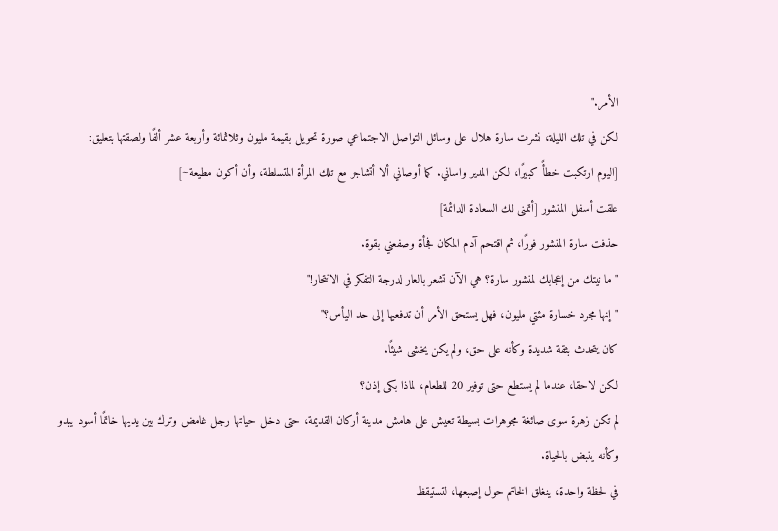الأمر."
لكن في تلك الليلة، نشرت سارة هلال على وسائل التواصل الاجتماعي صورة تحويل بقيمة مليون وثلاثمائة وأربعة عشر ألفًا ولصقتها بتعليق:
[اليوم ارتكبت خطأً كبيرًا، لكن المدير واساني. كما أوصاني ألا أتشاجر مع تلك المرأة المتسلطة، وأن أكون مطيعة~]
علقت أسفل المنشور [أتمنى لك السعادة الدائمة]
حذفت سارة المنشور فورًا، ثم اقتحم آدم المكان فجأة وصفعني بقوة.
"ما نيتك من إعجابك لمنشور سارة؟ هي الآن تشعر بالعار لدرجة التفكر في الانتحار!"
"إنها مجرد خسارة مئتي مليون، فهل يستحق الأمر أن تدفعيها إلى حد اليأس؟"
كان يتحدث بثقة شديدة وكأنه على حق، ولم يكن يخشى شيئًا.
لكن لاحقا، عندما لم يستطع حتى توفير 20 للطعام، لماذا بكى إذن؟
لم تكن زهرة سوى صائغة مجوهرات بسيطة تعيش على هامش مدينة أركان القديمة، حتى دخل حياتها رجل غامض وترك بين يديها خاتمًا أسود يبدو وكأنه ينبض بالحياة.
في لحظة واحدة، ينغلق الخاتم حول إصبعها، لتستيقظ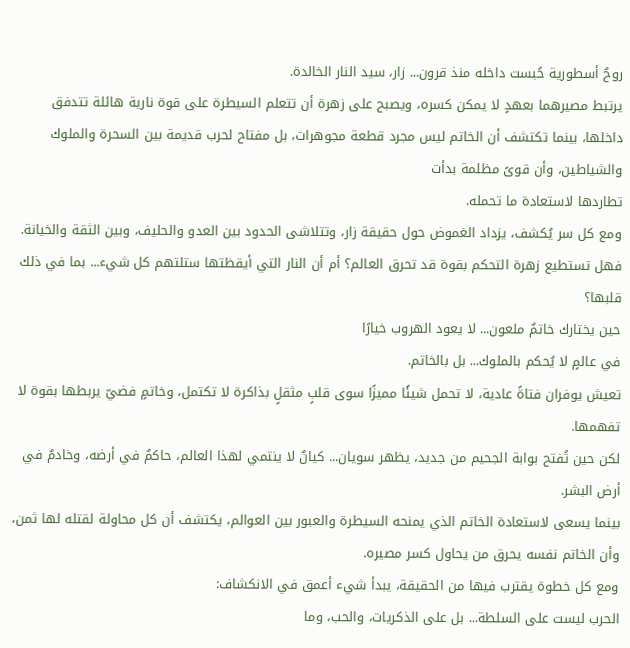روحٌ أسطورية حُبست داخله منذ قرون... زار، سيد النار الخالدة.
يرتبط مصيرهما بعهدٍ لا يمكن كسره، ويصبح على زهرة أن تتعلم السيطرة على قوة نارية هائلة تتدفق داخلها، بينما تكتشف أن الخاتم ليس مجرد قطعة مجوهرات، بل مفتاح لحرب قديمة بين السحرة والملوك والشياطين، وأن قوىً مظلمة بدأت
تطاردها لاستعادة ما تحمله.
ومع كل سر يُكشف، يزداد الغموض حول حقيقة زار، وتتلاشى الحدود بين العدو والحليف، وبين الثقة والخيانة. فهل تستطيع زهرة التحكم بقوة قد تحرق العالم؟ أم أن النار التي أيقظتها ستلتهم كل شيء... بما في ذلك قلبها؟
حين يختارك خاتمٌ ملعون... لا يعود الهروب خيارًا
في عالمٍ لا يُحكم بالملوك... بل بالخاتم.
تعيش يوفران فتاةً عادية، لا تحمل شيئًا مميزًا سوى قلبٍ مثقلٍ بذاكرة لا تكتمل، وخاتمٍ فضيّ يربطها بقوة لا تفهمها.
لكن حين تُفتح بوابة الجحيم من جديد، يظهر سويان... كيانٌ لا ينتمي لهذا العالم، حاكمٌ في أرضه، وخادمٌ في أرض البشر.
بينما يسعى لاستعادة الخاتم الذي يمنحه السيطرة والعبور بين العوالم، يكتشف أن كل محاولة لقتله لها ثمن، وأن الخاتم نفسه يحرق من يحاول كسر مصيره.
ومع كل خطوة يقترب فيها من الحقيقة، يبدأ شيء أعمق في الانكشاف:
الحرب ليست على السلطة... بل على الذكريات، والحب، وما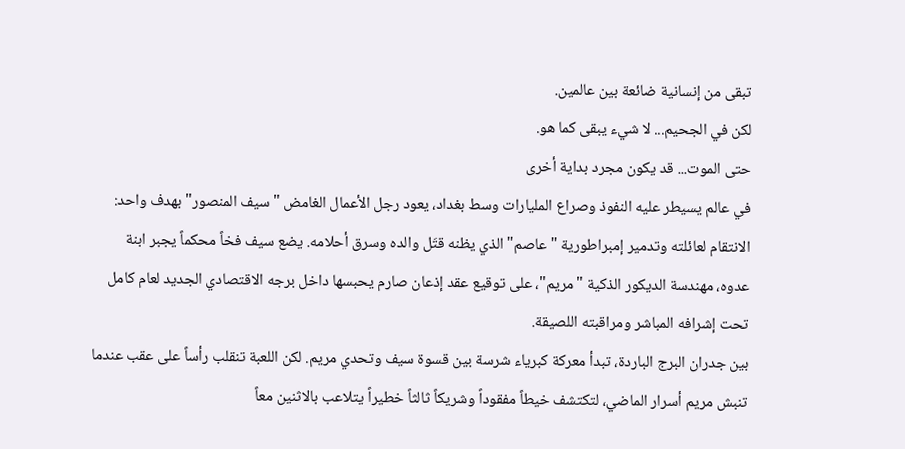تبقى من إنسانية ضائعة بين عالمين.
لكن في الجحيم... لا شيء يبقى كما هو.
حتى الموت... قد يكون مجرد بداية أخرى
في عالم يسيطر عليه النفوذ وصراع المليارات وسط بغداد، يعود رجل الأعمال الغامض "سيف المنصور" بهدف واحد: الانتقام لعائلته وتدمير إمبراطورية "عاصم" الذي يظنه قتَل والده وسرق أحلامه. يضع سيف فخاً محكماً يجبر ابنة عدوه، مهندسة الديكور الذكية "مريم"، على توقيع عقد إذعان صارم يحبسها داخل برجه الاقتصادي الجديد لعام كامل تحت إشرافه المباشر ومراقبته اللصيقة.
بين جدران البرج الباردة، تبدأ معركة كبرياء شرسة بين قسوة سيف وتحدي مريم. لكن اللعبة تنقلب رأساً على عقب عندما تنبش مريم أسرار الماضي، لتكتشف خيطاً مفقوداً وشريكاً ثالثاً خطيراً يتلاعب بالاثنين معاً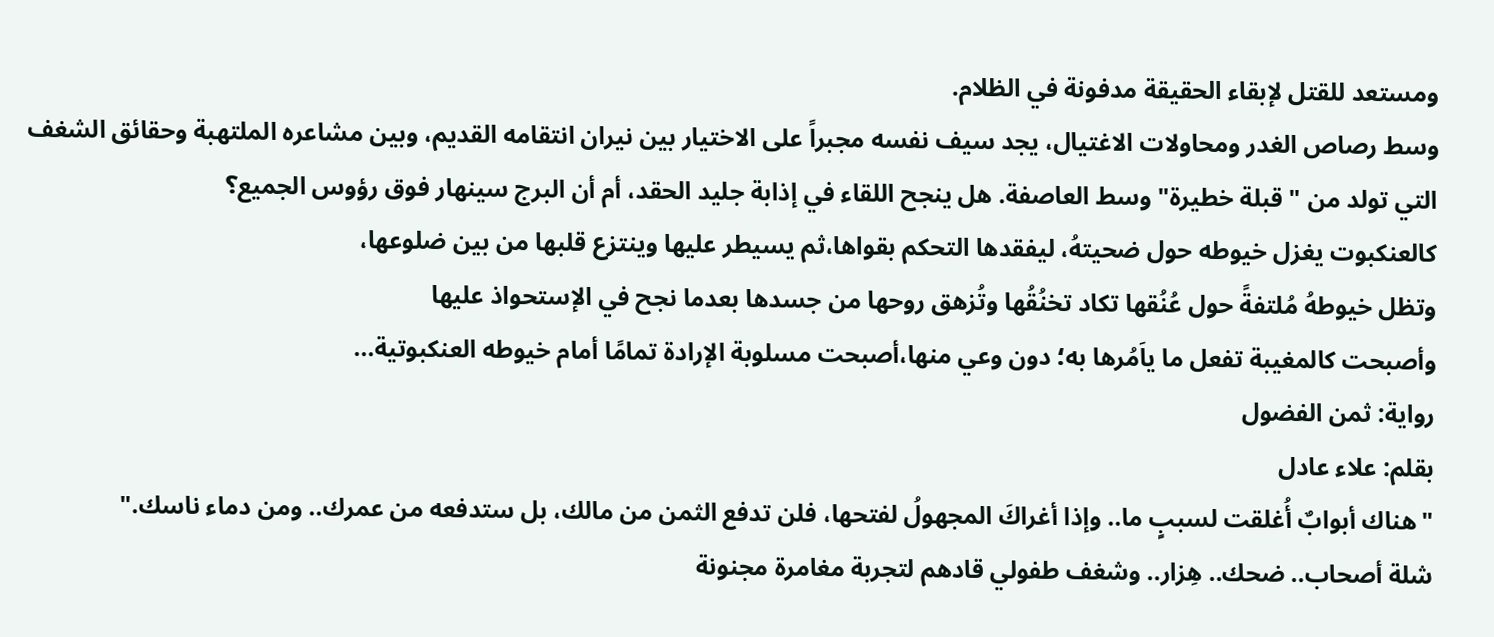ومستعد للقتل لإبقاء الحقيقة مدفونة في الظلام.
وسط رصاص الغدر ومحاولات الاغتيال، يجد سيف نفسه مجبراً على الاختيار بين نيران انتقامه القديم، وبين مشاعره الملتهبة وحقائق الشغف التي تولد من "قبلة خطيرة" وسط العاصفة. هل ينجح اللقاء في إذابة جليد الحقد، أم أن البرج سينهار فوق رؤوس الجميع؟
كالعنكبوت يغزل خيوطه حول ضحيتهُ، ليفقدها التحكم بقواها،ثم يسيطر عليها وينتزع قلبها من بين ضلوعها،
وتظل خيوطهُ مُلتفةً حول عُنُقها تكاد تخنُقُها وتُزهق روحها من جسدها بعدما نجح في الإستحواذ عليها
وأصبحت كالمغيبة تفعل ما ياَمُرها به؛ دون وعي منها،أصبحت مسلوبة الإرادة تمامًا أمام خيوطه العنكبوتية...
رواية: ثمن الفضول
بقلم: علاء عادل
"هناك أبوابٌ أُغلقت لسببٍ ما.. وإذا أغراكَ المجهولُ لفتحها، فلن تدفع الثمن من مالك، بل ستدفعه من عمرك.. ومن دماء ناسك."
شلة أصحاب.. ضحك.. هِزار.. وشغف طفولي قادهم لتجربة مغامرة مجنونة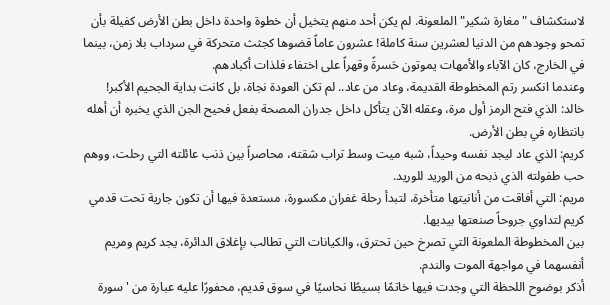لاستكشاف "مغارة شكير" الملعونة. لم يكن أحد منهم يتخيل أن خطوة واحدة داخل بطن الأرض كفيلة بأن تمحو وجودهم من الدنيا لعشرين سنة كاملة! عشرون عاماً قضوها كجثث متحركة في سرداب بلا زمن، بينما في الخارج، كان الآباء والأمهات يموتون حَسرةً وقهراً على اختفاء فلذات أكبادهم.
وعندما انكسر رتم المخطوطة القديمة، وعاد من عاد.. لم تكن العودة نجاة، بل كانت بداية الجحيم الأكبر!
خالد: الذي فتح الرمز أول مرة، وعقله الآن يتأكل داخل جدران المصحة بفعل فحيح الجن الذي يخبره أن أهله بانتظاره في بطن الأرض.
كريم: الذي عاد ليجد نفسه وحيداً، شبه ميت وسط تراب شقته، محاصراً بين ذنب عائلته التي رحلت، ووهم حب طفولته الذي ذبحه من الوريد للوريد.
مريم: التي أفاقت من أنانيتها متأخرة، لتبدأ رحلة غفران مكسورة، مستعدة فيها أن تكون جارية تحت قدمي كريم لتداوي جروحاً صنعتها بيديها.
بين المخطوطة الملعونة التي تصرخ حين تحترق، والكيانات التي تطالب بإغلاق الدائرة، يجد كريم ومريم أنفسهما في مواجهة الموت والندم.
أذكر بوضوح اللحظة التي وجدت فيها خاتمًا بسيطًا نحاسيًا في سوق قديم، محفورًا عليه عبارة من 'سورة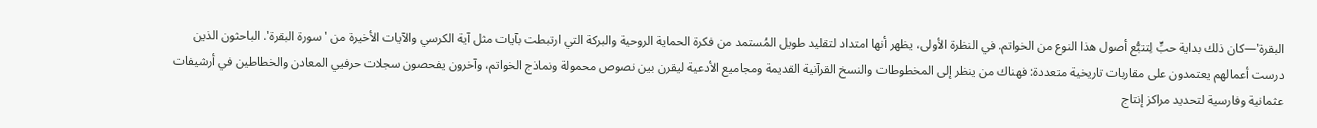البقرة'—كان ذلك بداية حبٍّ لِتتبُّع أصول هذا النوع من الخواتم. في النظرة الأولى، يظهر أنها امتداد لتقليد طويل المُستمد من فكرة الحماية الروحية والبركة التي ارتبطت بآيات مثل آية الكرسي والآيات الأخيرة من 'سورة البقرة'. الباحثون الذين درست أعمالهم يعتمدون على مقاربات تاريخية متعددة: فهناك من ينظر إلى المخطوطات والنسخ القرآنية القديمة ومجاميع الأدعية ليقرن بين نصوص محمولة ونماذج الخواتم، وآخرون يفحصون سجلات حرفيي المعادن والخطاطين في أرشيفات عثمانية وفارسية لتحديد مراكز إنتاج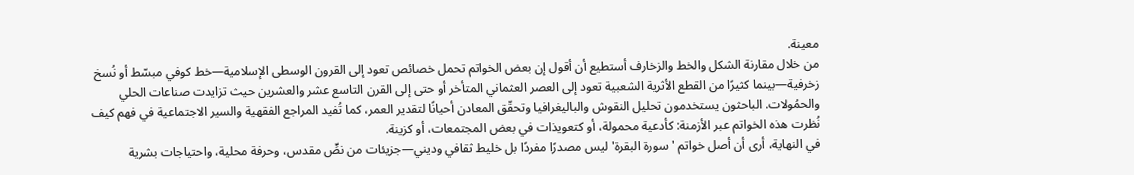معينة.
من خلال مقارنة الشكل والخط والزخارف أستطيع أن أقول إن بعض الخواتم تحمل خصائص تعود إلى القرون الوسطى الإسلامية—خط كوفي مبسّط أو نُسخ زخرفية—بينما كثيرًا من القطع الأثرية الشعبية تعود إلى العصر العثماني المتأخر أو حتى إلى القرن التاسع عشر والعشرين حيث تزايدت صناعات الحلي والحمُولات. الباحثون يستخدمون تحليل النقوش والباليغرافيا وتحقّق المعادن أحيانًا لتقدير العمر، كما تُفيد المراجع الفقهية والسير الاجتماعية في فهم كيف نُظرت هذه الخواتم عبر الأزمنة: كأدعية محمولة، أو كتعويذات في بعض المجتمعات، أو كزينة.
في النهاية، أرى أن أصل خواتم 'سورة البقرة' ليس مصدرًا مفردًا بل خليط ثقافي وديني—جزيئات من نصٍّ مقدس، وحرفة محلية، واحتياجات بشرية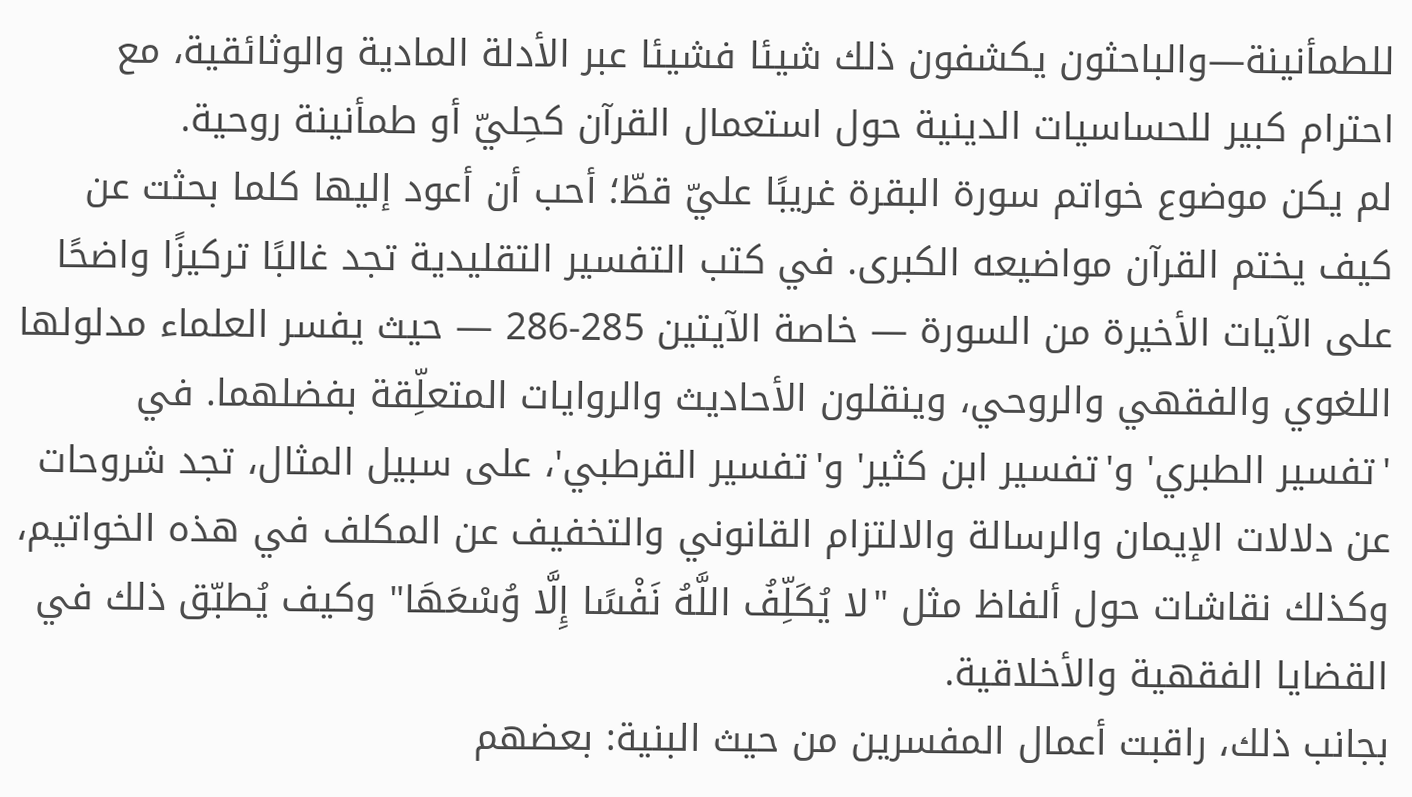للطمأنينة—والباحثون يكشفون ذلك شيئا فشيئا عبر الأدلة المادية والوثائقية، مع احترام كبير للحساسيات الدينية حول استعمال القرآن كحِليّ أو طمأنينة روحية.
لم يكن موضوع خواتم سورة البقرة غريبًا عليّ قطّ؛ أحب أن أعود إليها كلما بحثت عن كيف يختم القرآن مواضيعه الكبرى. في كتب التفسير التقليدية تجد غالبًا تركيزًا واضحًا على الآيات الأخيرة من السورة — خاصة الآيتين 285-286 — حيث يفسر العلماء مدلولها اللغوي والفقهي والروحي، وينقلون الأحاديث والروايات المتعلِّقة بفضلهما. في 'تفسير الطبري' و'تفسير ابن كثير' و'تفسير القرطبي'، على سبيل المثال، تجد شروحات عن دلالات الإيمان والرسالة والالتزام القانوني والتخفيف عن المكلف في هذه الخواتيم، وكذلك نقاشات حول ألفاظ مثل "لا يُكَلِّفُ اللَّهُ نَفْسًا إِلَّا وُسْعَهَا" وكيف يُطبّق ذلك في القضايا الفقهية والأخلاقية.
بجانب ذلك، راقبت أعمال المفسرين من حيث البنية: بعضهم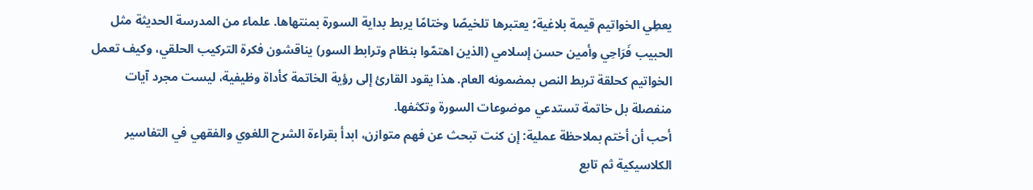يعطِي الخواتيم قيمة بلاغية؛ يعتبرها تلخيصًا وختامًا يربط بداية السورة بمنتهاها. علماء من المدرسة الحديثة مثل الحبيب فَرَاحِي وأمين حسن إسلامي (الذين اهتمّوا بنظام وترابط السور) يناقشون فكرة التركيب الحلقي، وكيف تعمل الخواتيم كحلقة تربط النص بمضمونه العام. هذا يقود القارئ إلى رؤية الخاتمة كأداة وظيفية، ليست مجرد آيات منفصلة بل خاتمة تستدعي موضوعات السورة وتكثفها.
أحب أن أختم بملاحظة عملية: إن كنت تبحث عن فهم متوازن، ابدأ بقراءة الشرح اللغوي والفقهي في التفاسير الكلاسيكية ثم تابع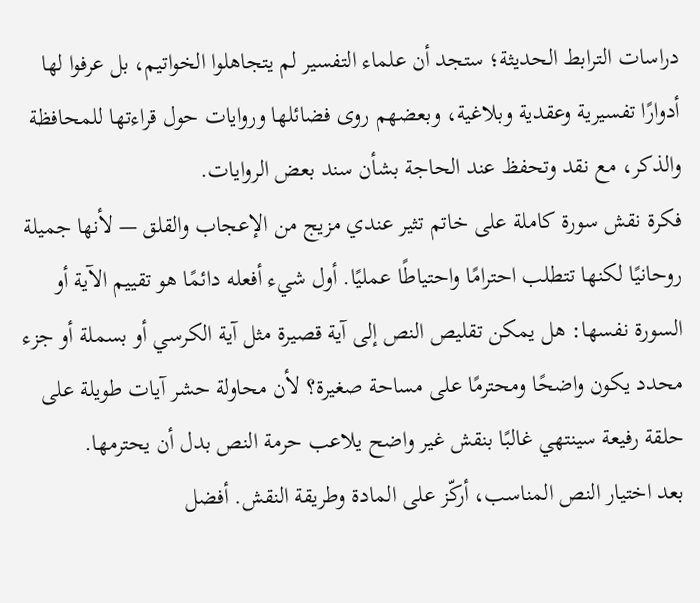دراسات الترابط الحديثة؛ ستجد أن علماء التفسير لم يتجاهلوا الخواتيم، بل عرفوا لها أدوارًا تفسيرية وعقدية وبلاغية، وبعضهم روى فضائلها وروايات حول قراءتها للمحافظة والذكر، مع نقد وتحفظ عند الحاجة بشأن سند بعض الروايات.
فكرة نقش سورة كاملة على خاتم تثير عندي مزيج من الإعجاب والقلق — لأنها جميلة روحانيًا لكنها تتطلب احترامًا واحتياطًا عمليًا. أول شيء أفعله دائمًا هو تقييم الآية أو السورة نفسها: هل يمكن تقليص النص إلى آية قصيرة مثل آية الكرسي أو بسملة أو جزء محدد يكون واضحًا ومحترمًا على مساحة صغيرة؟ لأن محاولة حشر آيات طويلة على حلقة رفيعة سينتهي غالبًا بنقش غير واضح يلاعب حرمة النص بدل أن يحترمها.
بعد اختيار النص المناسب، أركّز على المادة وطريقة النقش. أفضل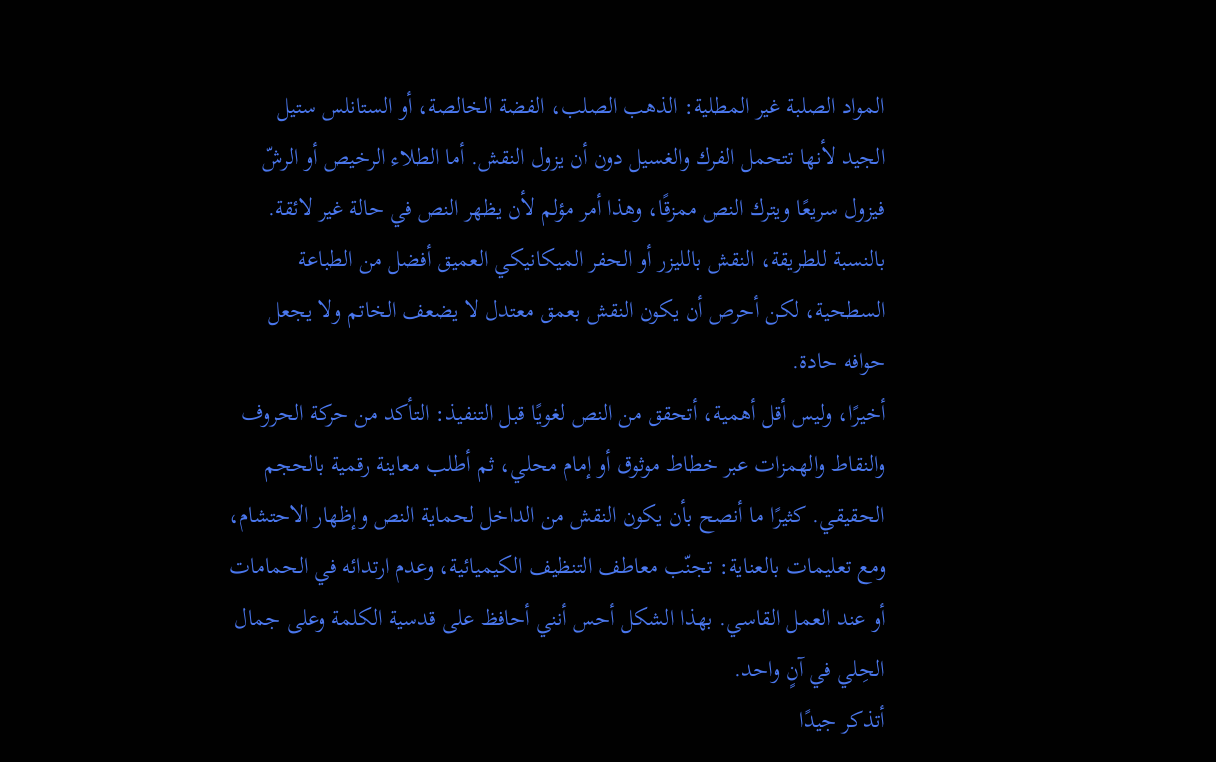المواد الصلبة غير المطلية: الذهب الصلب، الفضة الخالصة، أو الستانلس ستيل الجيد لأنها تتحمل الفرك والغسيل دون أن يزول النقش. أما الطلاء الرخيص أو الرشّ فيزول سريعًا ويترك النص ممزقًا، وهذا أمر مؤلم لأن يظهر النص في حالة غير لائقة. بالنسبة للطريقة، النقش بالليزر أو الحفر الميكانيكي العميق أفضل من الطباعة السطحية، لكن أحرص أن يكون النقش بعمق معتدل لا يضعف الخاتم ولا يجعل حوافه حادة.
أخيرًا، وليس أقل أهمية، أتحقق من النص لغويًا قبل التنفيذ: التأكد من حركة الحروف والنقاط والهمزات عبر خطاط موثوق أو إمام محلي، ثم أطلب معاينة رقمية بالحجم الحقيقي. كثيرًا ما أنصح بأن يكون النقش من الداخل لحماية النص وإظهار الاحتشام، ومع تعليمات بالعناية: تجنّب معاطف التنظيف الكيميائية، وعدم ارتدائه في الحمامات أو عند العمل القاسي. بهذا الشكل أحس أنني أحافظ على قدسية الكلمة وعلى جمال الحِلي في آنٍ واحد.
أتذكر جيدًا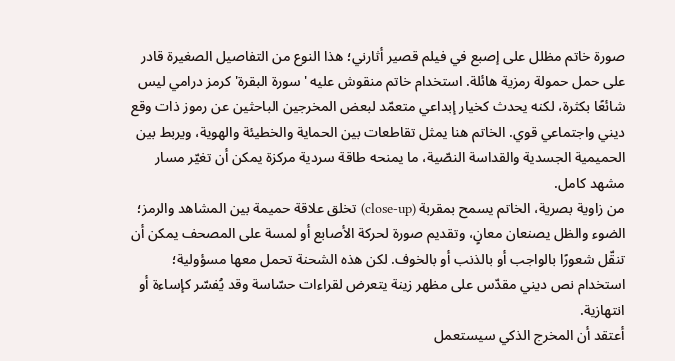صورة خاتم مظلل على إصبع في فيلم قصير أثارني؛ هذا النوع من التفاصيل الصغيرة قادر على حمل حمولة رمزية هائلة. استخدام خاتم منقوش عليه 'سورة البقرة' كرمز درامي ليس شائعًا بكثرة، لكنه يحدث كخيار إبداعي متعمّد لبعض المخرجين الباحثين عن رموز ذات وقع ديني واجتماعي قوي. الخاتم هنا يمثل تقاطعات بين الحماية والخطيئة والهوية، ويربط بين الحميمية الجسدية والقداسة النصّية، ما يمنحه طاقة سردية مركزة يمكن أن تغيّر مسار مشهد كامل.
من زاوية بصرية، الخاتم يسمح بمقربة (close-up) تخلق علاقة حميمة بين المشاهد والرمز؛ الضوء والظل يصنعان معانٍ، وتقديم صورة لحركة الأصابع أو لمسة على المصحف يمكن أن تنقّل شعورًا بالواجب أو بالذنب أو بالخوف. لكن هذه الشحنة تحمل معها مسؤولية؛ استخدام نص ديني مقدّس على مظهر زينة يتعرض لقراءات حسّاسة وقد يُفسّر كإساءة أو انتهازية.
أعتقد أن المخرج الذكي سيستعمل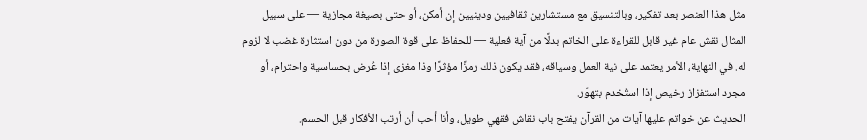مثل هذا العنصر بعد تفكير، وبالتنسيق مع مستشارين ثقافيين ودينيين إن أمكن، أو حتى بصيغة مجازية — على سبيل المثال نقش عام غير قابل للقراءة على الخاتم بدلًا من آية فعلية — للحفاظ على قوة الصورة من دون استثارة غضب لا لزوم له. في النهاية، الأمر يعتمد على نية العمل وسياقه، فقد يكون ذلك رمزًا مؤثرًا وذا مغزى إذا عُرض بحساسية واحترام، أو مجرد استفزاز رخيص إذا استُخدم بتهوّر.
الحديث عن خواتم عليها آيات من القرآن يفتح باب نقاش فقهي طويل، وأنا أحب أن أرتب الأفكار قبل الحسم.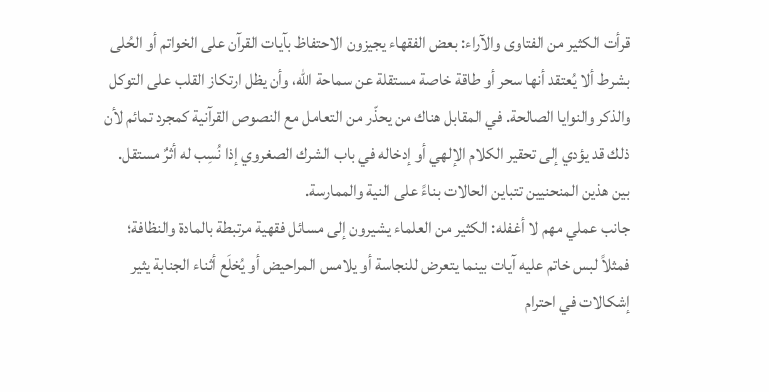قرأت الكثير من الفتاوى والآراء: بعض الفقهاء يجيزون الاحتفاظ بآيات القرآن على الخواتم أو الحُلى بشرط ألا يُعتقد أنها سحر أو طاقة خاصة مستقلة عن سماحة الله، وأن يظل ارتكاز القلب على التوكل والذكر والنوايا الصالحة. في المقابل هناك من يحذّر من التعامل مع النصوص القرآنية كمجرد تمائم لأن ذلك قد يؤدي إلى تحقير الكلام الإلهي أو إدخاله في باب الشرك الصغروي إذا نُسِب له أثرٌ مستقل. بين هذين المنحنيين تتباين الحالات بناءً على النية والممارسة.
جانب عملي مهم لا أغفله: الكثير من العلماء يشيرون إلى مسائل فقهية مرتبطة بالمادة والنظافة؛ فمثلاً لبس خاتم عليه آيات بينما يتعرض للنجاسة أو يلامس المراحيض أو يُخلَع أثناء الجنابة يثير إشكالات في احترام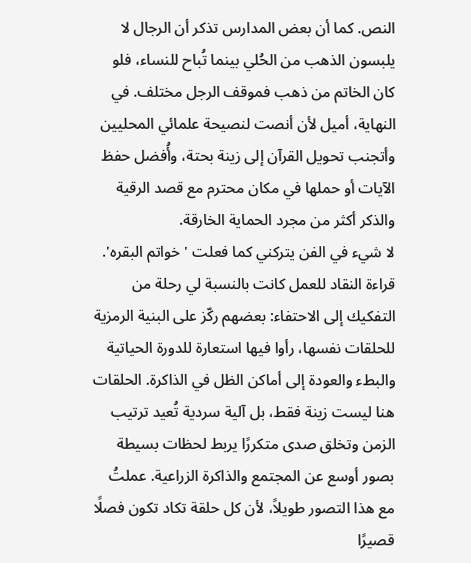النص. كما أن بعض المدارس تذكر أن الرجال لا يلبسون الذهب من الحُلي بينما تُباح للنساء، فلو كان الخاتم من ذهب فموقف الرجل مختلف. في النهاية، أميل لأن أنصت لنصيحة علمائي المحليين وأتجنب تحويل القرآن إلى زينة بحتة، وأُفضل حفظ الآيات أو حملها في مكان محترم مع قصد الرقية والذكر أكثر من مجرد الحماية الخارقة.
لا شيء في الفن يتركني كما فعلت 'خواتم البقره'.
قراءة النقاد للعمل كانت بالنسبة لي رحلة من التفكيك إلى الاحتفاء: بعضهم ركّز على البنية الرمزية للحلقات نفسها، رأوا فيها استعارة للدورة الحياتية والبطء والعودة إلى أماكن الظل في الذاكرة. الحلقات هنا ليست زينة فقط، بل آلية سردية تُعيد ترتيب الزمن وتخلق صدى متكررًا يربط لحظات بسيطة بصور أوسع عن المجتمع والذاكرة الزراعية. عملتُ مع هذا التصور طويلاً، لأن كل حلقة تكاد تكون فصلًا قصيرًا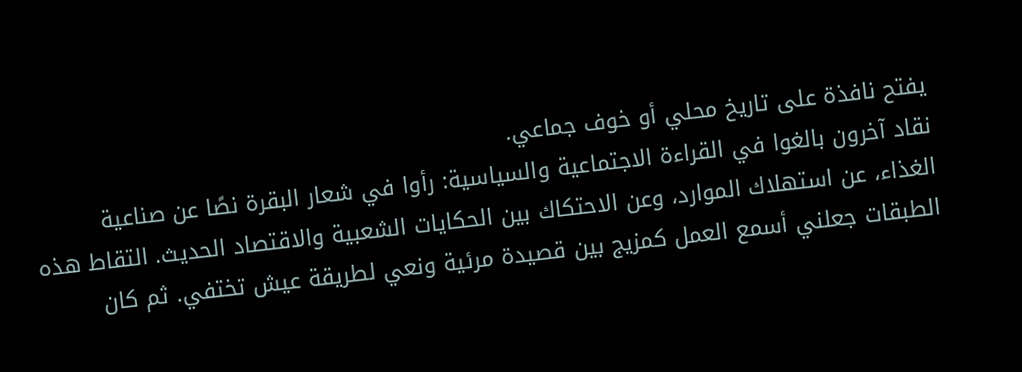يفتح نافذة على تاريخ محلي أو خوف جماعي.
نقاد آخرون بالغوا في القراءة الاجتماعية والسياسية: رأوا في شعار البقرة نصًا عن صناعية الغذاء، عن استهلاك الموارد، وعن الاحتكاك بين الحكايات الشعبية والاقتصاد الحديث. التقاط هذه الطبقات جعلني أسمع العمل كمزيج بين قصيدة مرئية ونعي لطريقة عيش تختفي. ثم كان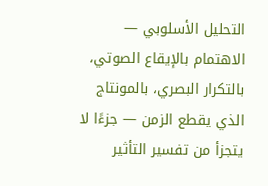التحليل الأسلوبي — الاهتمام بالإيقاع الصوتي، بالتكرار البصري، بالمونتاج الذي يقطع الزمن — جزءًا لا يتجزأ من تفسير التأثير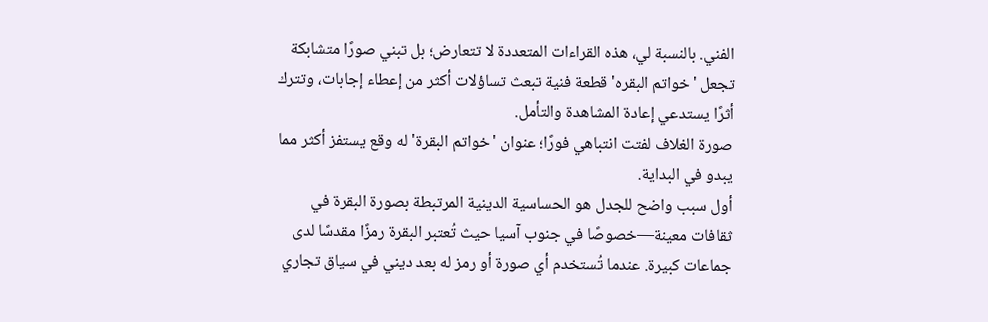الفني. بالنسبة لي، هذه القراءات المتعددة لا تتعارض؛ بل تبني صورًا متشابكة تجعل 'خواتم البقره' قطعة فنية تبعث تساؤلات أكثر من إعطاء إجابات، وتترك أثرًا يستدعي إعادة المشاهدة والتأمل.
صورة الغلاف لفتت انتباهي فورًا؛ عنوان 'خواتم البقرة' له وقع يستفز أكثر مما يبدو في البداية.
أول سبب واضح للجدل هو الحساسية الدينية المرتبطة بصورة البقرة في ثقافات معينة—خصوصًا في جنوب آسيا حيث تُعتبر البقرة رمزًا مقدسًا لدى جماعات كبيرة. عندما تُستخدم أي صورة أو رمز له بعد ديني في سياق تجاري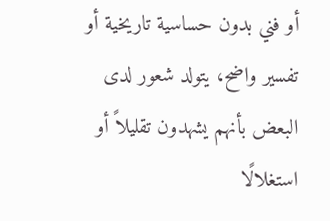أو فني بدون حساسية تاريخية أو تفسير واضح، يتولد شعور لدى البعض بأنهم يشهدون تقليلاً أو استغلالًا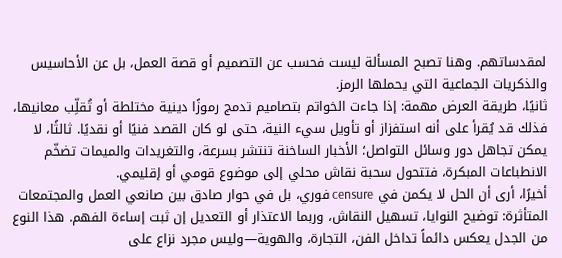لمقدساتهم. وهنا تصبح المسألة ليست فحسب عن التصميم أو قصة العمل، بل عن الأحاسيس والذكريات الجماعية التي يحملها الرمز.
ثانيًا، طريقة العرض مهمة: إذا جاءت الخواتم بتصاميم تدمج رموزًا دينية مختلطة أو تُقلِّب معانيها، فذلك قد يُقرأ على أنه استفزاز أو تأويل سيء النية، حتى لو كان القصد فنيًا أو نقديًا. ثالثًا، لا يمكن تجاهل دور وسائل التواصل؛ الأخبار الساخنة تنتشر بسرعة، والتغريدات والميمات تضخّم الانطباعات المبكرة، فتتحول سحبة نقاش محلي إلى موضوع قومي أو إقليمي.
أخيرًا، أرى أن الحل لا يكمن في censure فوري، بل في حوار صادق بين صانعي العمل والمجتمعات المتأثرة: توضيح النوايا، تسهيل النقاش، وربما الاعتذار أو التعديل إن ثبت إساءة الفهم. هذا النوع من الجدل يعكس دائماً تداخل الفن، التجارة، والهوية—وليس مجرد نزاع على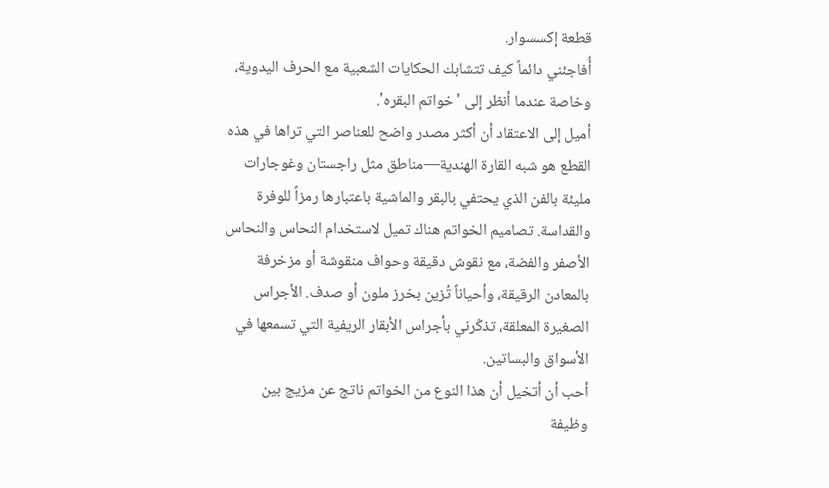قطعة إكسسوار.
أُفاجئني دائماً كيف تتشابك الحكايات الشعبية مع الحرف اليدوية، وخاصة عندما أنظر إلى 'خواتم البقره'.
أميل إلى الاعتقاد أن أكثر مصدر واضح للعناصر التي تراها في هذه القطع هو شبه القارة الهندية—مناطق مثل راجستان وغوجارات مليئة بالفن الذي يحتفي بالبقر والماشية باعتبارها رمزاً للوفرة والقداسة. تصاميم الخواتم هناك تميل لاستخدام النحاس والنحاس الأصفر والفضة، مع نقوش دقيقة وحواف منقوشة أو مزخرفة بالمعادن الرقيقة، وأحياناً تُزين بخرز ملون أو صدف. الأجراس الصغيرة المعلقة، تذكّرني بأجراس الأبقار الريفية التي تسمعها في الأسواق والبساتين.
أحب أن أتخيل أن هذا النوع من الخواتم ناتج عن مزيج بين وظيفة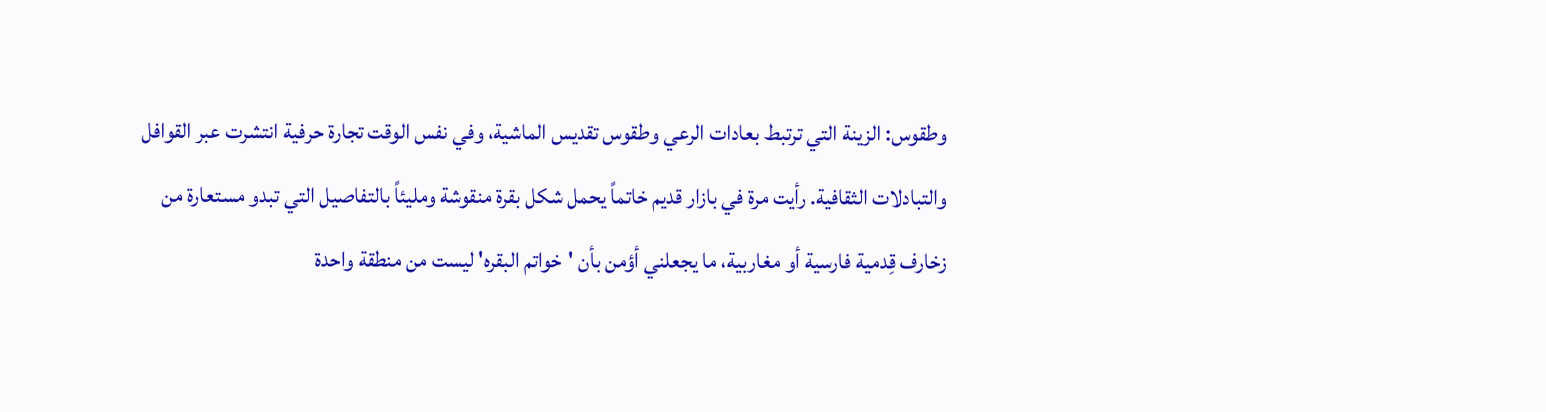وطقوس: الزينة التي ترتبط بعادات الرعي وطقوس تقديس الماشية، وفي نفس الوقت تجارة حرفية انتشرت عبر القوافل والتبادلات الثقافية. رأيت مرة في بازار قديم خاتماً يحمل شكل بقرة منقوشة ومليئاً بالتفاصيل التي تبدو مستعارة من زخارف قِدمية فارسية أو مغاربية، ما يجعلني أؤمن بأن 'خواتم البقره' ليست من منطقة واحدة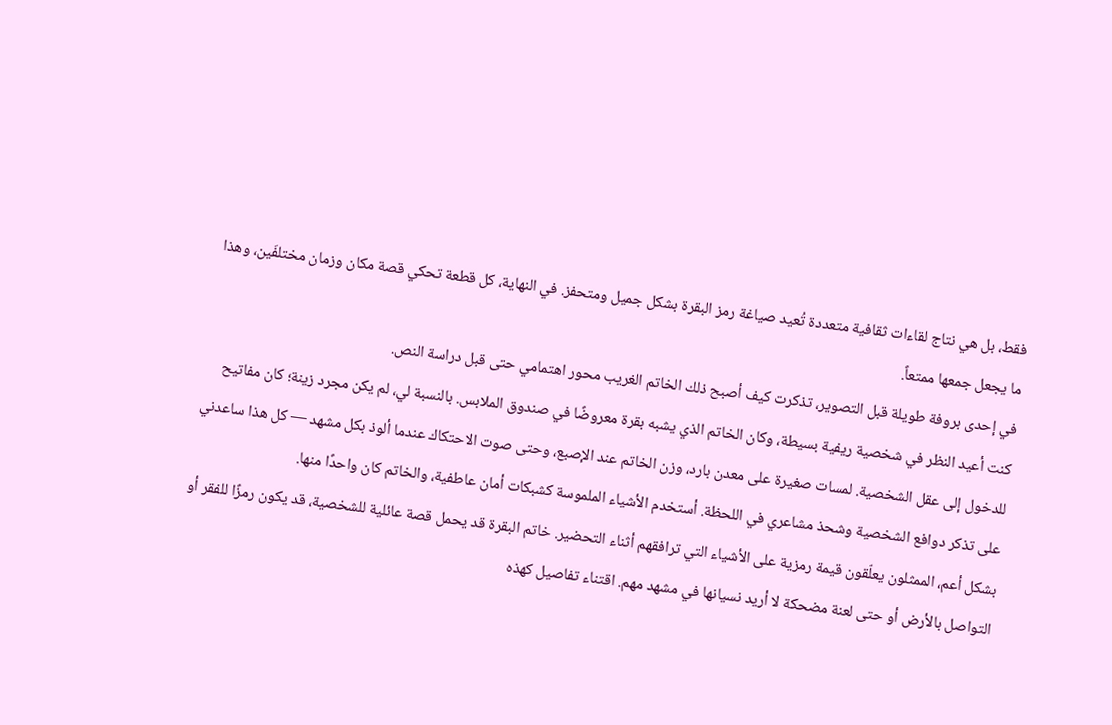فقط، بل هي نتاج لقاءات ثقافية متعددة تُعيد صياغة رمز البقرة بشكل جميل ومتحفز. في النهاية، كل قطعة تحكي قصة مكان وزمان مختلفَين، وهذا ما يجعل جمعها ممتعاً.
في إحدى بروفة طويلة قبل التصوير، تذكرت كيف أصبح ذلك الخاتم الغريب محور اهتمامي حتى قبل دراسة النص.
كنت أعيد النظر في شخصية ريفية بسيطة، وكان الخاتم الذي يشبه بقرة معروضًا في صندوق الملابس. بالنسبة لي، لم يكن مجرد زينة؛ كان مفاتيح للدخول إلى عقل الشخصية. لمسات صغيرة على معدن بارد، وزن الخاتم عند الإصبع، وحتى صوت الاحتكاك عندما ألوذ بكل مشهد — كل هذا ساعدني على تذكر دوافع الشخصية وشحذ مشاعري في اللحظة. أستخدم الأشياء الملموسة كشبكات أمان عاطفية، والخاتم كان واحدًا منها.
بشكل أعم، الممثلون يعلّقون قيمة رمزية على الأشياء التي ترافقهم أثناء التحضير. خاتم البقرة قد يحمل قصة عائلية للشخصية، قد يكون رمزًا للفقر أو التواصل بالأرض أو حتى لعنة مضحكة لا أريد نسيانها في مشهد مهم. اقتناء تفاصيل كهذه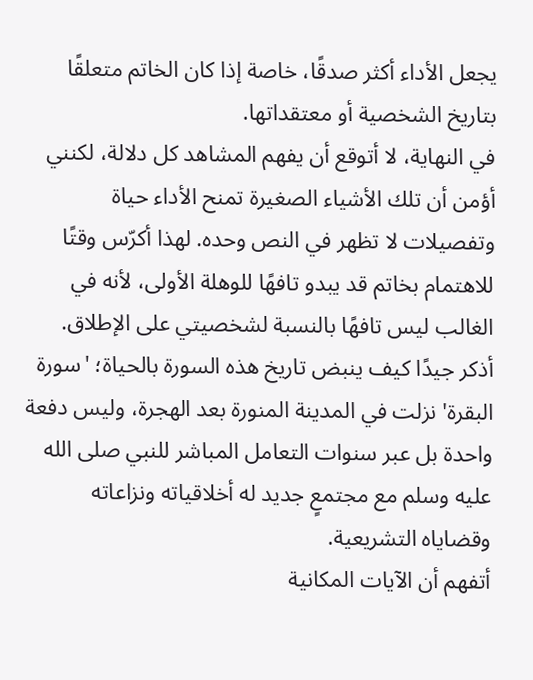يجعل الأداء أكثر صدقًا، خاصة إذا كان الخاتم متعلقًا بتاريخ الشخصية أو معتقداتها.
في النهاية، لا أتوقع أن يفهم المشاهد كل دلالة، لكنني أؤمن أن تلك الأشياء الصغيرة تمنح الأداء حياة وتفصيلات لا تظهر في النص وحده. لهذا أكرّس وقتًا للاهتمام بخاتم قد يبدو تافهًا للوهلة الأولى، لأنه في الغالب ليس تافهًا بالنسبة لشخصيتي على الإطلاق.
أذكر جيدًا كيف ينبض تاريخ هذه السورة بالحياة؛ 'سورة البقرة' نزلت في المدينة المنورة بعد الهجرة، وليس دفعة واحدة بل عبر سنوات التعامل المباشر للنبي صلى الله عليه وسلم مع مجتمعٍ جديد له أخلاقياته ونزاعاته وقضاياه التشريعية.
أتفهم أن الآيات المكانية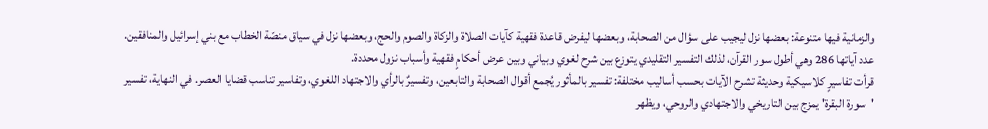والزمانية فيها متنوعة: بعضها نزل ليجيب على سؤال من الصحابة، وبعضها ليفرض قاعدة فقهية كآيات الصلاة والزكاة والصوم والحج، وبعضها نزل في سياق منصّة الخطاب مع بني إسرائيل والمنافقين. عدد آياتها 286 وهي أطول سور القرآن، لذلك التفسير التقليدي يتوزع بين شرح لغوي وبياني وبين عرض أحكامٍ فقهية وأسباب نزول محددة.
قرأت تفاسيرٍ كلاسيكية وحديثة تشرح الآيات بحسب أساليب مختلفة: تفسير بالمأثور يُجمع أقوال الصحابة والتابعين، وتفسيرٌ بالرأي والاجتهاد اللغوي، وتفاسير تناسب قضايا العصر. في النهاية، تفسير 'سورة البقرة' يمزج بين التاريخي والاجتهادي والروحي، ويظهر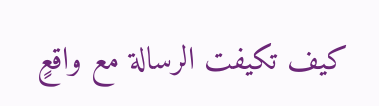كيف تكيفت الرسالة مع واقعٍ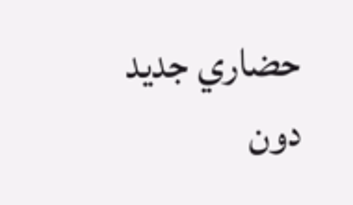حضاري جديد دون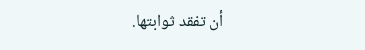أن تفقد ثوابتها.